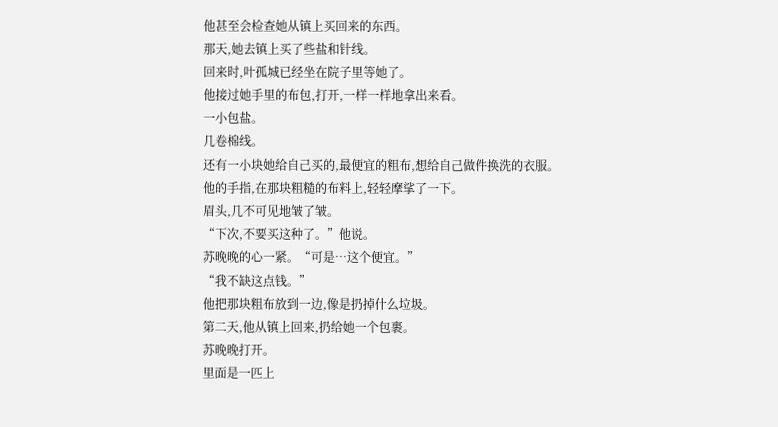他甚至会检查她从镇上买回来的东西。
那天,她去镇上买了些盐和针线。
回来时,叶孤城已经坐在院子里等她了。
他接过她手里的布包,打开,一样一样地拿出来看。
一小包盐。
几卷棉线。
还有一小块她给自己买的,最便宜的粗布,想给自己做件换洗的衣服。
他的手指,在那块粗糙的布料上,轻轻摩挲了一下。
眉头,几不可见地皱了皱。
“下次,不要买这种了。”他说。
苏晚晚的心一紧。“可是…这个便宜。”
“我不缺这点钱。”
他把那块粗布放到一边,像是扔掉什么垃圾。
第二天,他从镇上回来,扔给她一个包裹。
苏晚晚打开。
里面是一匹上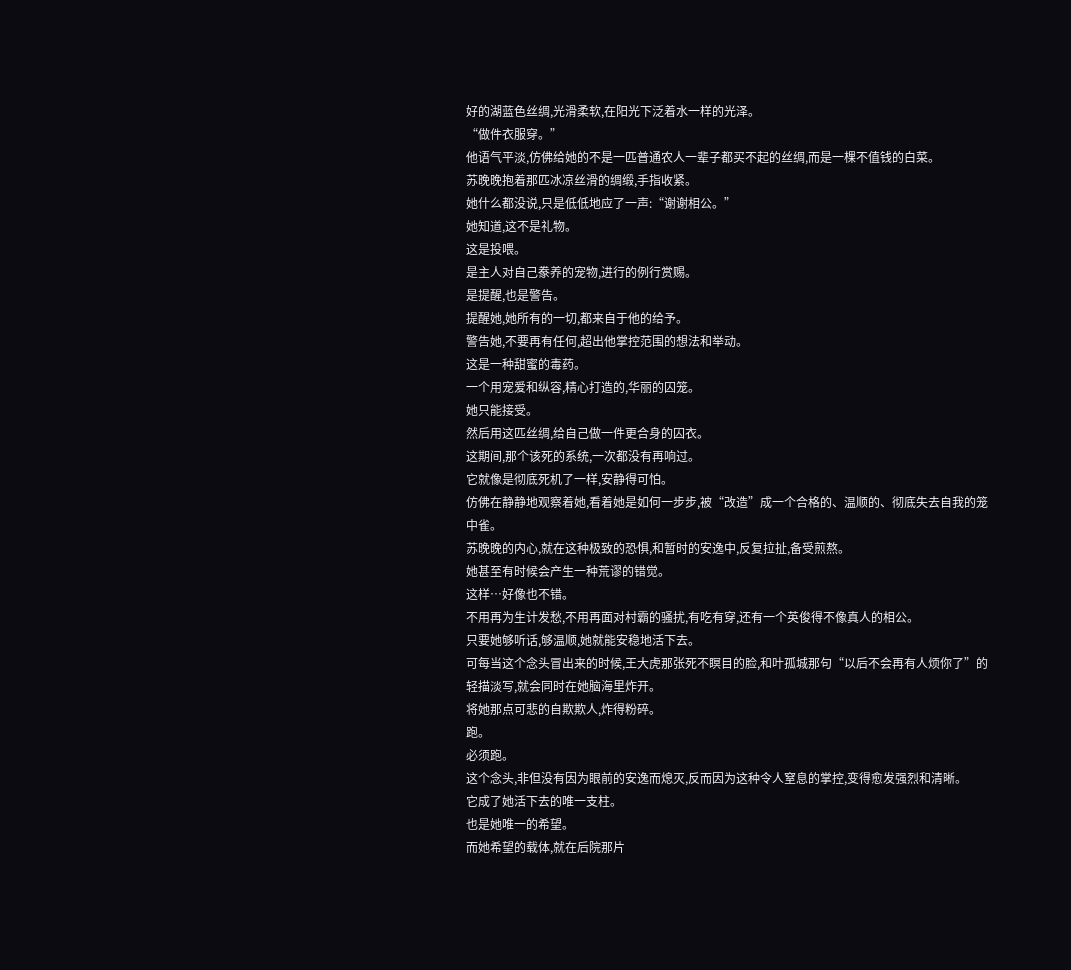好的湖蓝色丝绸,光滑柔软,在阳光下泛着水一样的光泽。
“做件衣服穿。”
他语气平淡,仿佛给她的不是一匹普通农人一辈子都买不起的丝绸,而是一棵不值钱的白菜。
苏晚晚抱着那匹冰凉丝滑的绸缎,手指收紧。
她什么都没说,只是低低地应了一声:“谢谢相公。”
她知道,这不是礼物。
这是投喂。
是主人对自己豢养的宠物,进行的例行赏赐。
是提醒,也是警告。
提醒她,她所有的一切,都来自于他的给予。
警告她,不要再有任何,超出他掌控范围的想法和举动。
这是一种甜蜜的毒药。
一个用宠爱和纵容,精心打造的,华丽的囚笼。
她只能接受。
然后用这匹丝绸,给自己做一件更合身的囚衣。
这期间,那个该死的系统,一次都没有再响过。
它就像是彻底死机了一样,安静得可怕。
仿佛在静静地观察着她,看着她是如何一步步,被“改造”成一个合格的、温顺的、彻底失去自我的笼中雀。
苏晚晚的内心,就在这种极致的恐惧,和暂时的安逸中,反复拉扯,备受煎熬。
她甚至有时候会产生一种荒谬的错觉。
这样…好像也不错。
不用再为生计发愁,不用再面对村霸的骚扰,有吃有穿,还有一个英俊得不像真人的相公。
只要她够听话,够温顺,她就能安稳地活下去。
可每当这个念头冒出来的时候,王大虎那张死不瞑目的脸,和叶孤城那句“以后不会再有人烦你了”的轻描淡写,就会同时在她脑海里炸开。
将她那点可悲的自欺欺人,炸得粉碎。
跑。
必须跑。
这个念头,非但没有因为眼前的安逸而熄灭,反而因为这种令人窒息的掌控,变得愈发强烈和清晰。
它成了她活下去的唯一支柱。
也是她唯一的希望。
而她希望的载体,就在后院那片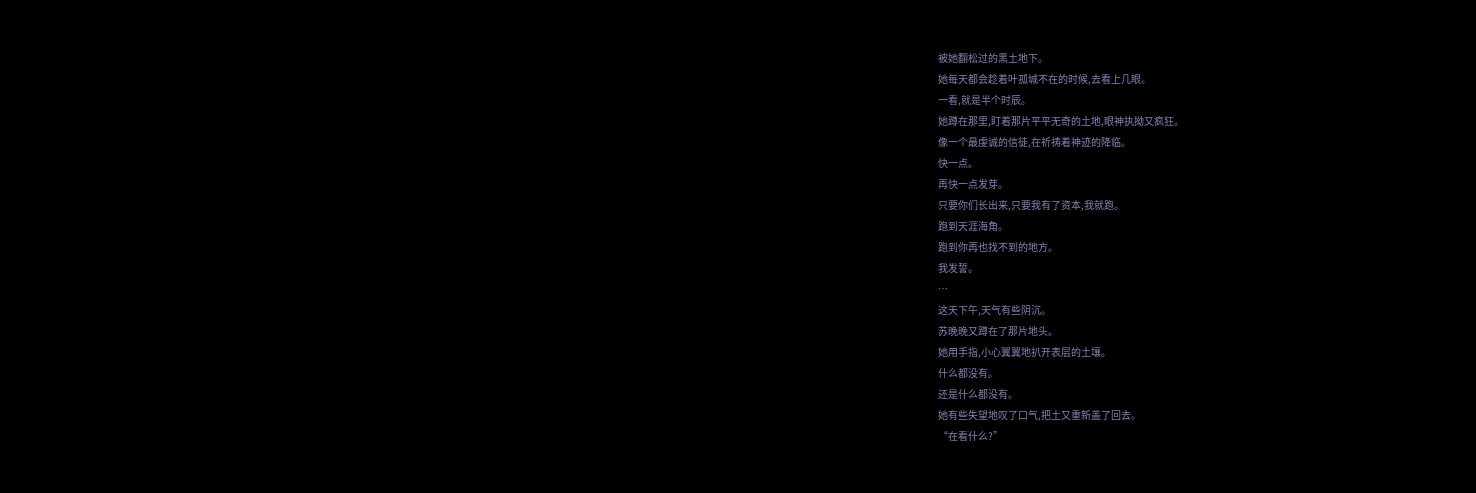被她翻松过的黑土地下。
她每天都会趁着叶孤城不在的时候,去看上几眼。
一看,就是半个时辰。
她蹲在那里,盯着那片平平无奇的土地,眼神执拗又疯狂。
像一个最虔诚的信徒,在祈祷着神迹的降临。
快一点。
再快一点发芽。
只要你们长出来,只要我有了资本,我就跑。
跑到天涯海角。
跑到你再也找不到的地方。
我发誓。
…
这天下午,天气有些阴沉。
苏晚晚又蹲在了那片地头。
她用手指,小心翼翼地扒开表层的土壤。
什么都没有。
还是什么都没有。
她有些失望地叹了口气,把土又重新盖了回去。
“在看什么?”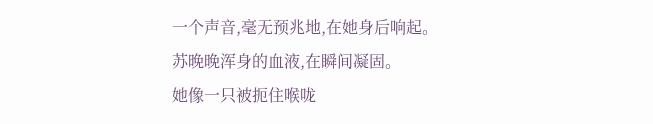一个声音,毫无预兆地,在她身后响起。
苏晚晚浑身的血液,在瞬间凝固。
她像一只被扼住喉咙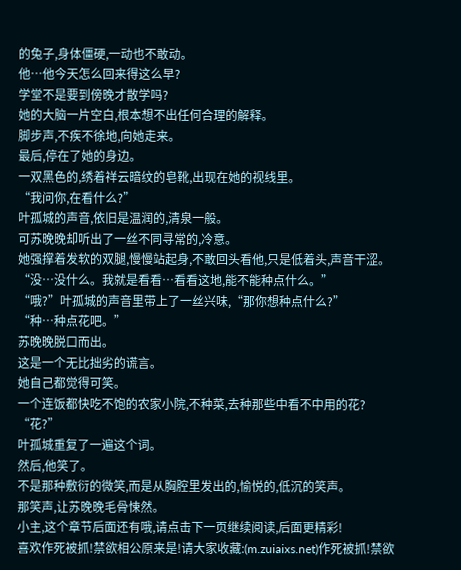的兔子,身体僵硬,一动也不敢动。
他…他今天怎么回来得这么早?
学堂不是要到傍晚才散学吗?
她的大脑一片空白,根本想不出任何合理的解释。
脚步声,不疾不徐地,向她走来。
最后,停在了她的身边。
一双黑色的,绣着祥云暗纹的皂靴,出现在她的视线里。
“我问你,在看什么?”
叶孤城的声音,依旧是温润的,清泉一般。
可苏晚晚却听出了一丝不同寻常的,冷意。
她强撑着发软的双腿,慢慢站起身,不敢回头看他,只是低着头,声音干涩。
“没…没什么。我就是看看…看看这地,能不能种点什么。”
“哦?”叶孤城的声音里带上了一丝兴味,“那你想种点什么?”
“种…种点花吧。”
苏晚晚脱口而出。
这是一个无比拙劣的谎言。
她自己都觉得可笑。
一个连饭都快吃不饱的农家小院,不种菜,去种那些中看不中用的花?
“花?”
叶孤城重复了一遍这个词。
然后,他笑了。
不是那种敷衍的微笑,而是从胸腔里发出的,愉悦的,低沉的笑声。
那笑声,让苏晚晚毛骨悚然。
小主,这个章节后面还有哦,请点击下一页继续阅读,后面更精彩!
喜欢作死被抓!禁欲相公原来是!请大家收藏:(m.zuiaixs.net)作死被抓!禁欲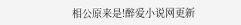相公原来是!醉爱小说网更新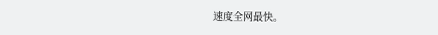速度全网最快。